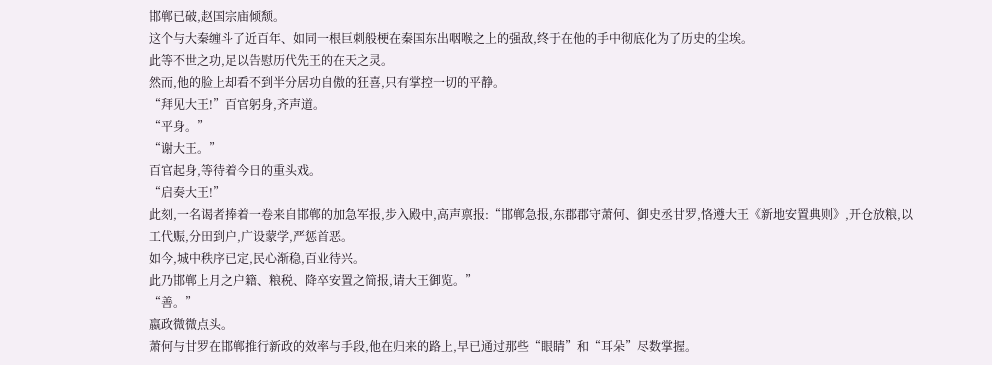邯郸已破,赵国宗庙倾颓。
这个与大秦缠斗了近百年、如同一根巨刺般梗在秦国东出咽喉之上的强敌,终于在他的手中彻底化为了历史的尘埃。
此等不世之功,足以告慰历代先王的在天之灵。
然而,他的脸上却看不到半分居功自傲的狂喜,只有掌控一切的平静。
“拜见大王!”百官躬身,齐声道。
“平身。”
“谢大王。”
百官起身,等待着今日的重头戏。
“启奏大王!”
此刻,一名谒者捧着一卷来自邯郸的加急军报,步入殿中,高声禀报:“邯郸急报,东郡郡守萧何、御史丞甘罗,恪遵大王《新地安置典则》,开仓放粮,以工代赈,分田到户,广设蒙学,严惩首恶。
如今,城中秩序已定,民心渐稳,百业待兴。
此乃邯郸上月之户籍、粮税、降卒安置之简报,请大王御览。”
“善。”
嬴政微微点头。
萧何与甘罗在邯郸推行新政的效率与手段,他在归来的路上,早已通过那些“眼睛”和“耳朵”尽数掌握。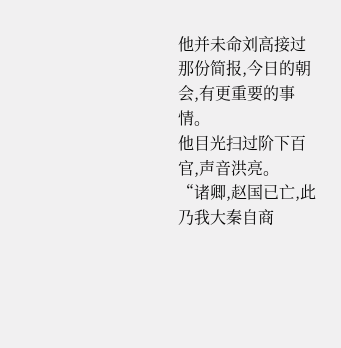他并未命刘高接过那份简报,今日的朝会,有更重要的事情。
他目光扫过阶下百官,声音洪亮。
“诸卿,赵国已亡,此乃我大秦自商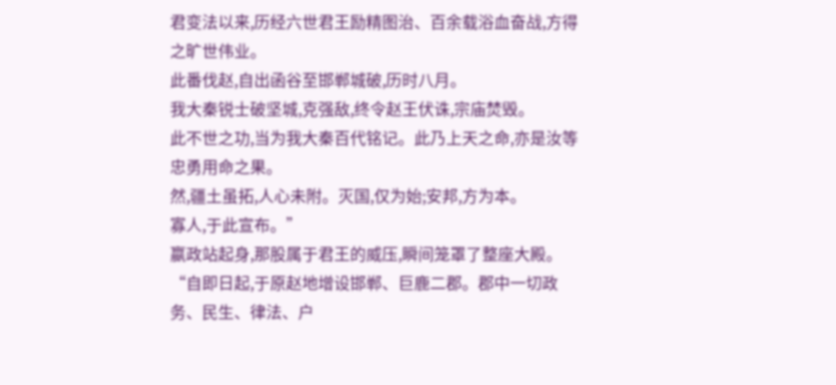君变法以来,历经六世君王励精图治、百余载浴血奋战,方得之旷世伟业。
此番伐赵,自出函谷至邯郸城破,历时八月。
我大秦锐士破坚城,克强敌,终令赵王伏诛,宗庙焚毁。
此不世之功,当为我大秦百代铭记。此乃上天之命,亦是汝等忠勇用命之果。
然,疆土虽拓,人心未附。灭国,仅为始;安邦,方为本。
寡人,于此宣布。”
嬴政站起身,那股属于君王的威压,瞬间笼罩了整座大殿。
“自即日起,于原赵地增设邯郸、巨鹿二郡。郡中一切政务、民生、律法、户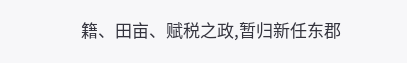籍、田亩、赋税之政,暂归新任东郡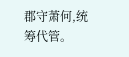郡守萧何,统筹代管。